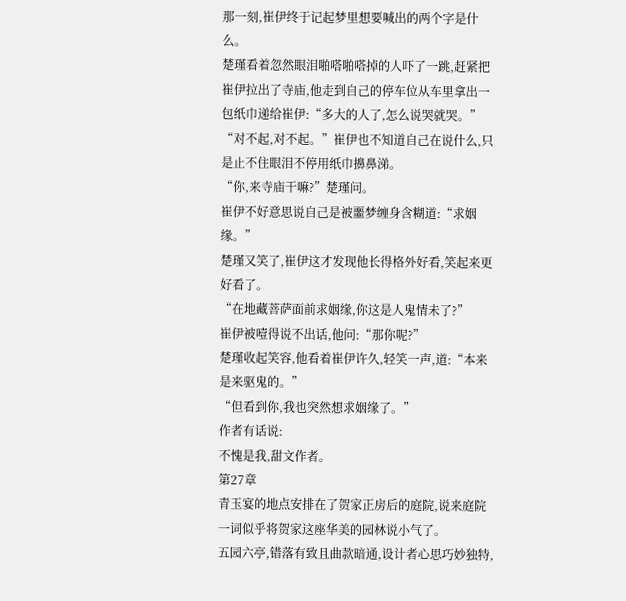那一刻,崔伊终于记起梦里想要喊出的两个字是什么。
楚瑾看着忽然眼泪啪嗒啪嗒掉的人吓了一跳,赶紧把崔伊拉出了寺庙,他走到自己的停车位从车里拿出一包纸巾递给崔伊:“多大的人了,怎么说哭就哭。”
“对不起,对不起。”崔伊也不知道自己在说什么,只是止不住眼泪不停用纸巾擤鼻涕。
“你,来寺庙干嘛?”楚瑾问。
崔伊不好意思说自己是被噩梦缠身含糊道:“求姻缘。”
楚瑾又笑了,崔伊这才发现他长得格外好看,笑起来更好看了。
“在地藏菩萨面前求姻缘,你这是人鬼情未了?”
崔伊被噎得说不出话,他问:“那你呢?”
楚瑾收起笑容,他看着崔伊许久,轻笑一声,道:“本来是来驱鬼的。”
“但看到你,我也突然想求姻缘了。”
作者有话说:
不愧是我,甜文作者。
第27章
青玉宴的地点安排在了贺家正房后的庭院,说来庭院一词似乎将贺家这座华美的园林说小气了。
五园六亭,错落有致且曲款暗通,设计者心思巧妙独特,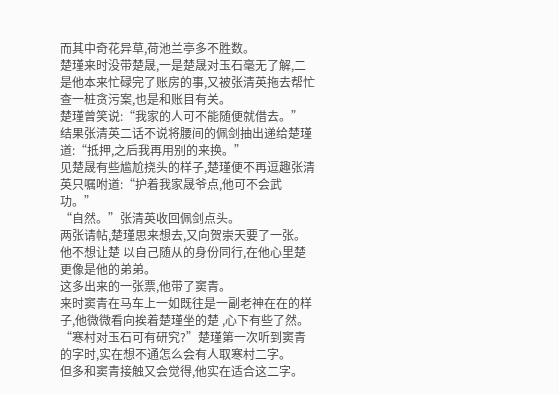而其中奇花异草,荷池兰亭多不胜数。
楚瑾来时没带楚晟,一是楚晟对玉石毫无了解,二是他本来忙碌完了账房的事,又被张清英拖去帮忙查一桩贪污案,也是和账目有关。
楚瑾曾笑说:“我家的人可不能随便就借去。”
结果张清英二话不说将腰间的佩剑抽出递给楚瑾道:“抵押,之后我再用别的来换。”
见楚晟有些尴尬挠头的样子,楚瑾便不再逗趣张清英只嘱咐道:“护着我家晟爷点,他可不会武功。”
“自然。”张清英收回佩剑点头。
两张请帖,楚瑾思来想去,又向贺崇天要了一张。
他不想让楚 以自己随从的身份同行,在他心里楚 更像是他的弟弟。
这多出来的一张票,他带了窦青。
来时窦青在马车上一如既往是一副老神在在的样子,他微微看向挨着楚瑾坐的楚 ,心下有些了然。
“寒村对玉石可有研究?”楚瑾第一次听到窦青的字时,实在想不通怎么会有人取寒村二字。
但多和窦青接触又会觉得,他实在适合这二字。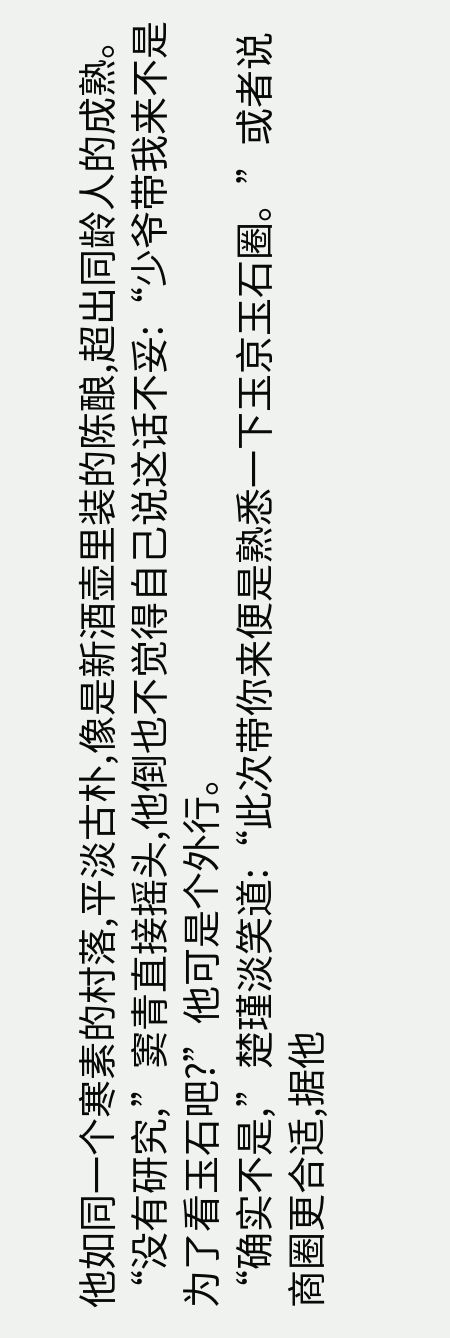他如同一个寒素的村落,平淡古朴,像是新酒壶里装的陈酿,超出同龄人的成熟。
“没有研究,”窦青直接摇头,他倒也不觉得自己说这话不妥:“少爷带我来不是为了看玉石吧?”他可是个外行。
“确实不是,”楚瑾淡笑道:“此次带你来便是熟悉一下玉京玉石圈。”或者说商圈更合适,据他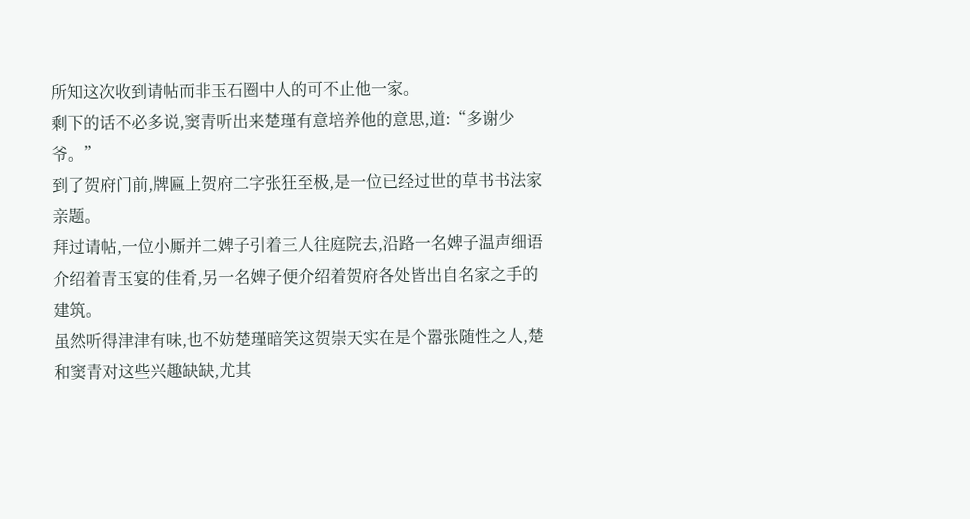所知这次收到请帖而非玉石圈中人的可不止他一家。
剩下的话不必多说,窦青听出来楚瑾有意培养他的意思,道:“多谢少爷。”
到了贺府门前,牌匾上贺府二字张狂至极,是一位已经过世的草书书法家亲题。
拜过请帖,一位小厮并二婢子引着三人往庭院去,沿路一名婢子温声细语介绍着青玉宴的佳肴,另一名婢子便介绍着贺府各处皆出自名家之手的建筑。
虽然听得津津有味,也不妨楚瑾暗笑这贺崇天实在是个嚣张随性之人,楚 和窦青对这些兴趣缺缺,尤其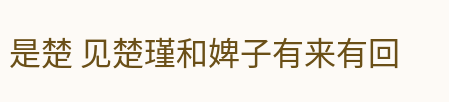是楚 见楚瑾和婢子有来有回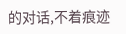的对话,不着痕迹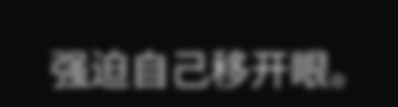强迫自己移开眼。